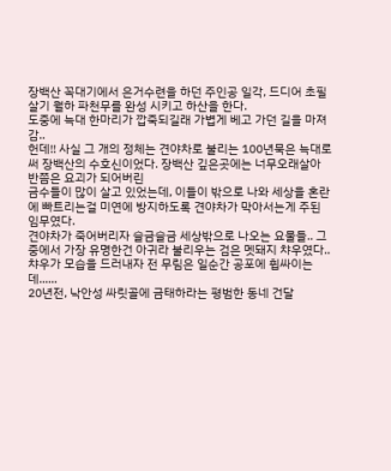장백산 꼭대기에서 은거수련을 하던 주인공 일각, 드디어 초필살기 월하 파천무를 완성 시키고 하산을 한다.
도중에 늑대 한마리가 깝죽되길래 가볍게 베고 가던 길을 마져 감..
헌데!! 사실 그 개의 정체는 견야차로 불리는 100년묵은 늑대로써 장백산의 수호신이었다. 장백산 깊은곳에는 너무오래살아 반쯤은 요괴가 되어버린
금수들이 많이 살고 있었는데, 이들이 밖으로 나와 세상을 혼란에 빠트리는걸 미연에 방지하도록 견야차가 막아서는게 주된 임무였다.
견야차가 죽어버리자 슬금슬금 세상밖으로 나오는 요물들.. 그중에서 가장 유명한건 아귀라 불리우는 검은 멧돼지 챠우였다..
챠우가 모습을 드러내자 전 무림은 일순간 공포에 휩싸이는데......
20년전, 낙안성 싸릿골에 금태하라는 평범한 동네 건달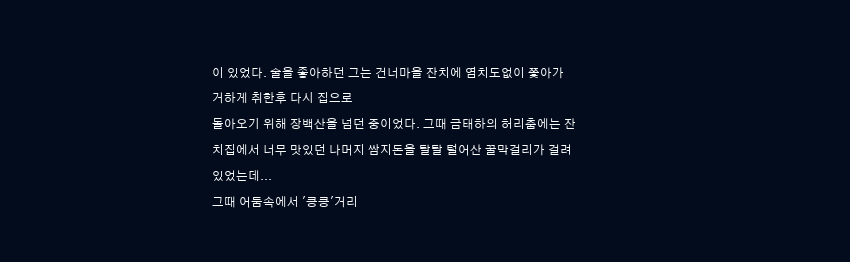이 있었다. 술을 좋아하던 그는 건너마을 잔치에 염치도없이 쫓아가 거하게 취한후 다시 집으로
돌아오기 위해 장백산을 넘던 중이었다. 그때 금태하의 허리춤에는 잔치집에서 너무 맛있던 나머지 쌈지돈을 탈탈 털어산 꿀막걸리가 걸려있었는데...
그때 어둠속에서 '킁킁'거리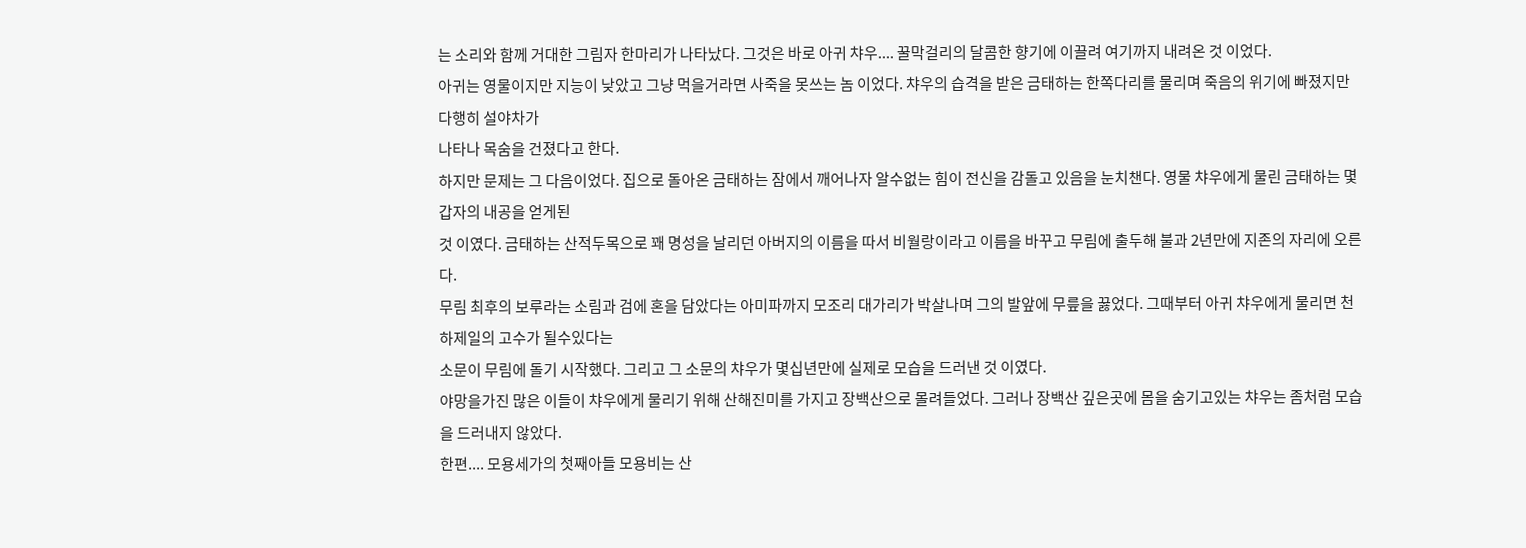는 소리와 함께 거대한 그림자 한마리가 나타났다. 그것은 바로 아귀 챠우.... 꿀막걸리의 달콤한 향기에 이끌려 여기까지 내려온 것 이었다.
아귀는 영물이지만 지능이 낮았고 그냥 먹을거라면 사죽을 못쓰는 놈 이었다. 챠우의 습격을 받은 금태하는 한쪽다리를 물리며 죽음의 위기에 빠졌지만 다행히 설야차가
나타나 목숨을 건졌다고 한다.
하지만 문제는 그 다음이었다. 집으로 돌아온 금태하는 잠에서 깨어나자 알수없는 힘이 전신을 감돌고 있음을 눈치챈다. 영물 챠우에게 물린 금태하는 몇갑자의 내공을 얻게된
것 이였다. 금태하는 산적두목으로 꽤 명성을 날리던 아버지의 이름을 따서 비월랑이라고 이름을 바꾸고 무림에 출두해 불과 2년만에 지존의 자리에 오른다.
무림 최후의 보루라는 소림과 검에 혼을 담았다는 아미파까지 모조리 대가리가 박살나며 그의 발앞에 무릎을 꿇었다. 그때부터 아귀 챠우에게 물리면 천하제일의 고수가 될수있다는
소문이 무림에 돌기 시작했다. 그리고 그 소문의 챠우가 몇십년만에 실제로 모습을 드러낸 것 이였다.
야망을가진 많은 이들이 챠우에게 물리기 위해 산해진미를 가지고 장백산으로 몰려들었다. 그러나 장백산 깊은곳에 몸을 숨기고있는 챠우는 좀처럼 모습을 드러내지 않았다.
한편.... 모용세가의 첫째아들 모용비는 산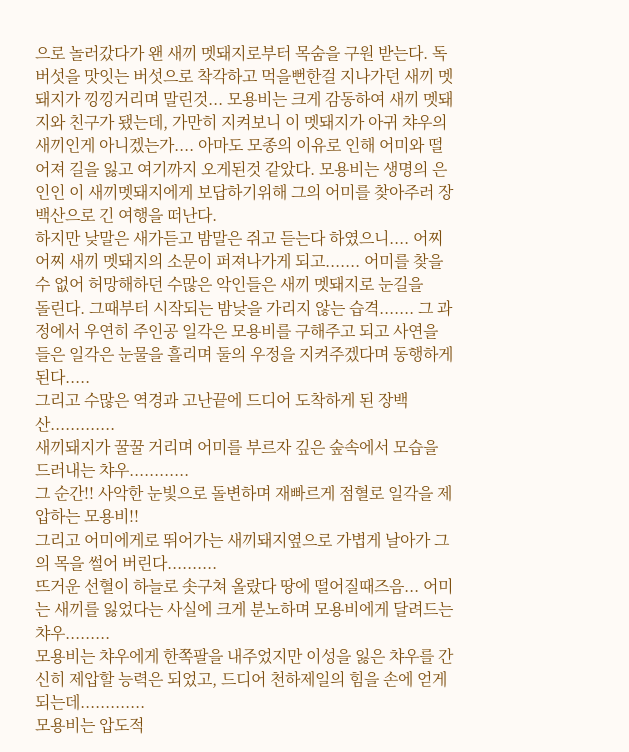으로 놀러갔다가 왠 새끼 멧돼지로부터 목숨을 구원 받는다. 독버섯을 맛잇는 버섯으로 착각하고 먹을뻔한걸 지나가던 새끼 멧돼지가 낑낑거리며 말린것... 모용비는 크게 감동하여 새끼 멧돼지와 친구가 됐는데, 가만히 지켜보니 이 멧돼지가 아귀 챠우의 새끼인게 아니겠는가.... 아마도 모종의 이유로 인해 어미와 떨어져 길을 잃고 여기까지 오게된것 같았다. 모용비는 생명의 은인인 이 새끼멧돼지에게 보답하기위해 그의 어미를 찾아주러 장백산으로 긴 여행을 떠난다.
하지만 낮말은 새가듣고 밤말은 쥐고 듣는다 하였으니.... 어찌어찌 새끼 멧돼지의 소문이 퍼져나가게 되고....... 어미를 찾을수 없어 허망해하던 수많은 악인들은 새끼 멧돼지로 눈길을
돌린다. 그때부터 시작되는 밤낮을 가리지 않는 습격....... 그 과정에서 우연히 주인공 일각은 모용비를 구해주고 되고 사연을 들은 일각은 눈물을 흘리며 둘의 우정을 지켜주겠다며 동행하게 된다.....
그리고 수많은 역경과 고난끝에 드디어 도착하게 된 장백산.............
새끼돼지가 꿀꿀 거리며 어미를 부르자 깊은 숲속에서 모습을 드러내는 챠우............
그 순간!! 사악한 눈빛으로 돌변하며 재빠르게 점혈로 일각을 제압하는 모용비!!
그리고 어미에게로 뛰어가는 새끼돼지옆으로 가볍게 날아가 그의 목을 썰어 버린다..........
뜨거운 선혈이 하늘로 솟구쳐 올랐다 땅에 떨어질때즈음... 어미는 새끼를 잃었다는 사실에 크게 분노하며 모용비에게 달려드는 챠우.........
모용비는 챠우에게 한쪽팔을 내주었지만 이성을 잃은 챠우를 간신히 제압할 능력은 되었고, 드디어 천하제일의 힘을 손에 얻게 되는데.............
모용비는 압도적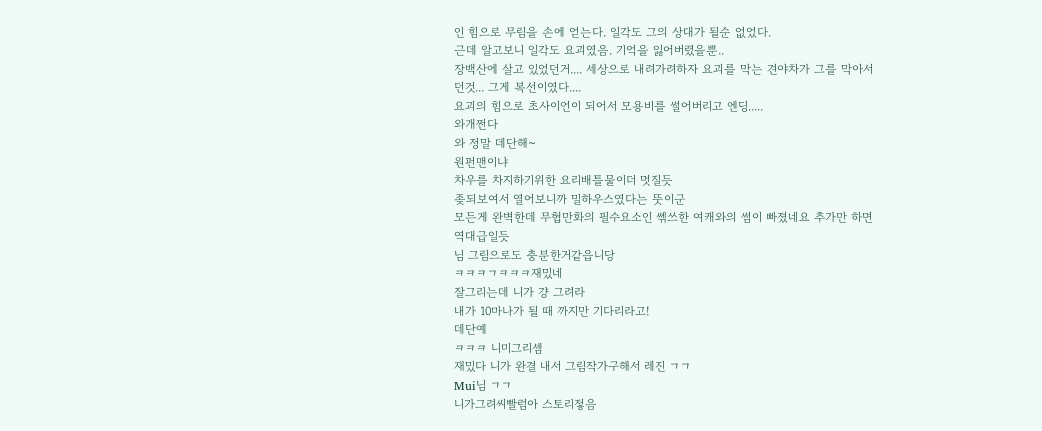인 힘으로 무림을 손에 얻는다. 일각도 그의 상대가 될순 없었다.
근데 알고보니 일각도 요괴였음. 기억을 잃어버렸을뿐..
장백산에 살고 있었던거.... 세상으로 내려가려하자 요괴를 막는 견야차가 그를 막아서던것... 그게 복선이였다....
요괴의 힘으로 초사이언이 되어서 모용비를 썰어버리고 엔딩.....
와개쩐다
와 정말 데단해~
원펀맨이냐
차우를 차지하기위한 요리배틀물이더 멋질듯
좆되보여서 열어보니까 밀하우스였다는 뚯이군
모든게 완벽한데 무협만화의 필수요소인 쎾쓰한 여캐와의 썸이 빠졌네요 추가만 하면 역대급일듯
님 그림으로도 충분한거같읍니당
ㅋㅋㅋㄱㅋㅋㅋ재밌네
잘그리는데 니가 걍 그려라
내가 10마나가 될 때 까지만 기다리라고!
데단예
ㅋㅋㅋ 니미그리셈
재밌다 니가 완결 내서 그림작가구해서 레진 ㄱㄱ
Mui님 ㄱㄱ
니가그려씨빨럼아 스토리젛음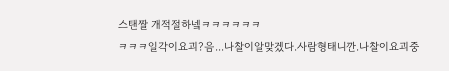스탠짤 개적절하넼ㅋㅋㅋㅋㅋㅋ
ㅋㅋㅋ일각이요괴?음...나찰이알맞겠다.사람형태니깐.나찰이요괴중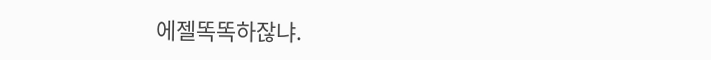에젤똑똑하잖냐.